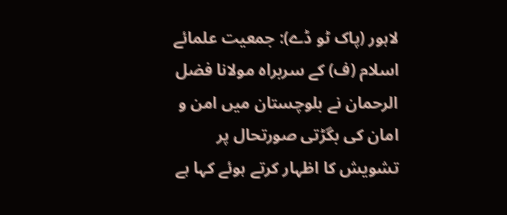لاہور (پاک ٹو ڈے): جمعیت علمائے اسلام (ف) کے سربراہ مولانا فضل الرحمان نے بلوچستان میں امن و امان کی بگڑتی صورتحال پر تشویش کا اظہار کرتے ہوئے کہا ہے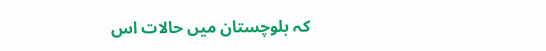کہ بلوچستان میں حالات اس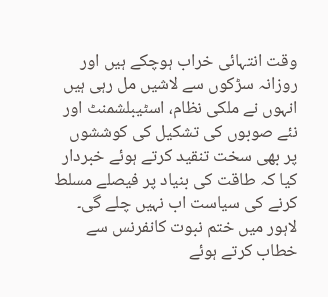وقت انتہائی خراب ہوچکے ہیں اور روزانہ سڑکوں سے لاشیں مل رہی ہیں انہوں نے ملکی نظام، اسٹیبلشمنٹ اور نئے صوبوں کی تشکیل کی کوششوں پر بھی سخت تنقید کرتے ہوئے خبردار کیا کہ طاقت کی بنیاد پر فیصلے مسلط کرنے کی سیاست اب نہیں چلے گی۔
لاہور میں ختم نبوت کانفرنس سے خطاب کرتے ہوئے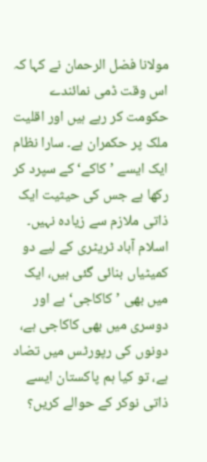مولانا فضل الرحمان نے کہا کہ اس وقت ڈمی نمائندے حکومت کر رہے ہیں اور اقلیت ملک پر حکمران ہے۔ سارا نظام ایک ایسے ’کاکے‘ کے سپرد کر رکھا ہے جس کی حیثیت ایک ذاتی ملازم سے زیادہ نہیں۔ اسلام آباد ٹریٹری کے لیے دو کمیٹیاں بنائی گئی ہیں، ایک میں بھی ’کاکاجی‘ ہے اور دوسری میں بھی کاکاجی ہے، دونوں کی رپورٹس میں تضاد ہے، تو کیا ہم پاکستان ایسے ذاتی نوکر کے حوالے کریں؟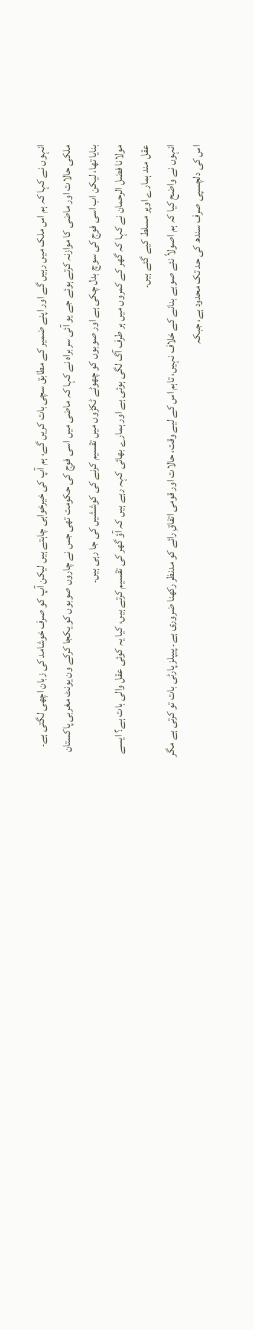انہوں نے کہا کہ ہم اس ملک میں رہیں گے اور اپنے ضمیر کے مطابق سچی بات کریں گے، ہم آپ کی خیرخواہی چاہتے ہیں لیکن آپ کو صرف خوشامد کی زبان اچھی لگتی ہے۔
ملکی حالات اور ماضی کا موازنہ کرتے ہوئے جے یو آئی سربراہ نے کہا کہ ماضی میں اسی فوج کی حکومت تھی جس نے چاروں صوبوں کو یکجا کرکے ون یونٹ مغربی پاکستان بنایا تھا، لیکن اب اسی فوج کی سوچ بدل چکی ہے اور صوبوں کو چھوٹے ٹکڑوں میں تقسیم کرنے کی کوششیں کی جا رہی ہیں۔
مولانا فضل الرحمان نے کہا کہ گھر کے کمروں میں ہر طرف آگ لگی ہوئی ہے اور ہمارے بھائی کہہ رہے ہیں کہ آؤ گھر کی تقسیم کرتے ہیں، کیا یہ کوئی عقل والی بات ہے؟ ایسے عقل مند ہمارے اوپر مسلط کیے گئے ہیں۔
انہوں نے واضح کیا کہ ہم اصولاً نئے صوبے بنانے کے خلاف نہیں، تاہم اس کے لیے وقت، حالات اور قومی اتفاقِ رائے کو مدنظر رکھنا ضروری ہے۔ پیپلز پارٹی بات تو کرتی ہے مگر اس کی دلچسپی صرف سندھ کی حد تک محدود ہے، جبکہ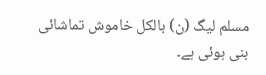مسلم لیگ (ن) بالکل خاموش تماشائی بنی ہوئی ہے۔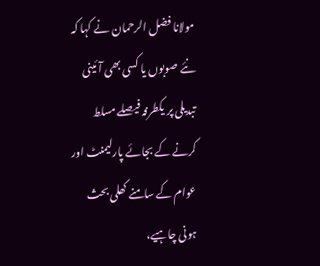مولانا فضل الرحمان نے کہا کہ نئے صوبوں یا کسی بھی آئینی تبدیلی پر یکطرفہ فیصلے مسلط کرنے کے بجائے پارلیمنٹ اور عوام کے سامنے کھلی بحث ہونی چاہیے،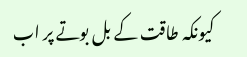کیونکہ طاقت کے بل بوتے پر اب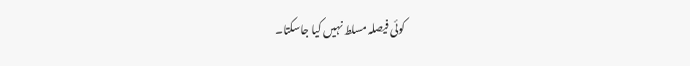کوئی فیصلہ مسلط نہیں کیا جاسکتا۔